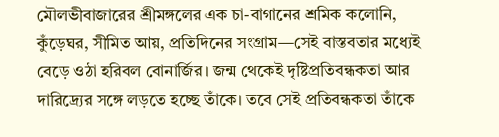মৌলভীবাজারের শ্রীমঙ্গলের এক চা-বাগানের শ্রমিক কলোনি, কুঁড়েঘর, সীমিত আয়, প্রতিদিনের সংগ্রাম—সেই বাস্তবতার মধ্যেই বেড়ে ওঠা হরিবল বোনার্জির। জন্ম থেকেই দৃষ্টিপ্রতিবন্ধকতা আর দারিদ্র্যের সঙ্গে লড়তে হচ্ছে তাঁকে। তবে সেই প্রতিবন্ধকতা তাঁকে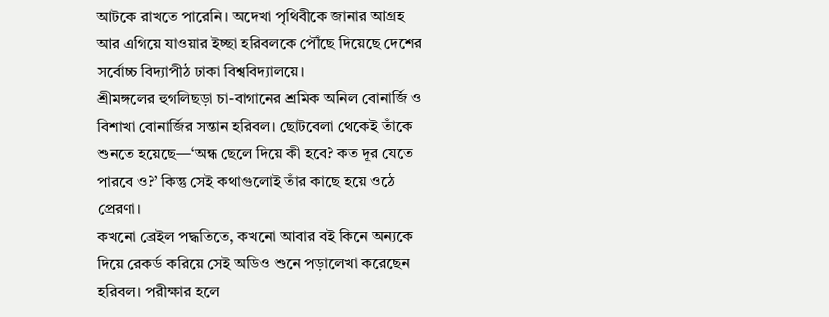আটকে রাখতে পারেনি। অদেখা পৃথিবীকে জানার আগ্রহ আর এগিয়ে যাওয়ার ইচ্ছা হরিবলকে পৌঁছে দিয়েছে দেশের সর্বোচ্চ বিদ্যাপীঠ ঢাকা বিশ্ববিদ্যালয়ে।
শ্রীমঙ্গলের হুগলিছড়া চা-বাগানের শ্রমিক অনিল বোনার্জি ও বিশাখা বোনার্জির সন্তান হরিবল। ছোটবেলা থেকেই তাঁকে শুনতে হয়েছে—‘অন্ধ ছেলে দিয়ে কী হবে? কত দূর যেতে পারবে ও?’ কিন্তু সেই কথাগুলোই তাঁর কাছে হয়ে ওঠে প্রেরণা।
কখনো ব্রেইল পদ্ধতিতে, কখনো আবার বই কিনে অন্যকে দিয়ে রেকর্ড করিয়ে সেই অডিও শুনে পড়ালেখা করেছেন হরিবল। পরীক্ষার হলে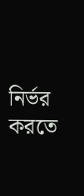নির্ভর করতে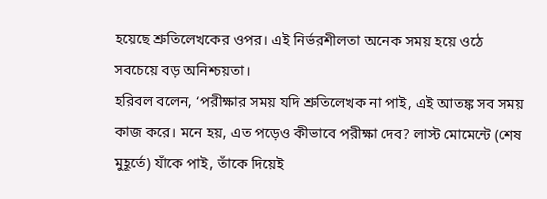হয়েছে শ্রুতিলেখকের ওপর। এই নির্ভরশীলতা অনেক সময় হয়ে ওঠে সবচেয়ে বড় অনিশ্চয়তা।
হরিবল বলেন, ‘পরীক্ষার সময় যদি শ্রুতিলেখক না পাই, এই আতঙ্ক সব সময় কাজ করে। মনে হয়, এত পড়েও কীভাবে পরীক্ষা দেব? লাস্ট মোমেন্টে (শেষ মুহূর্তে) যাঁকে পাই, তাঁকে দিয়েই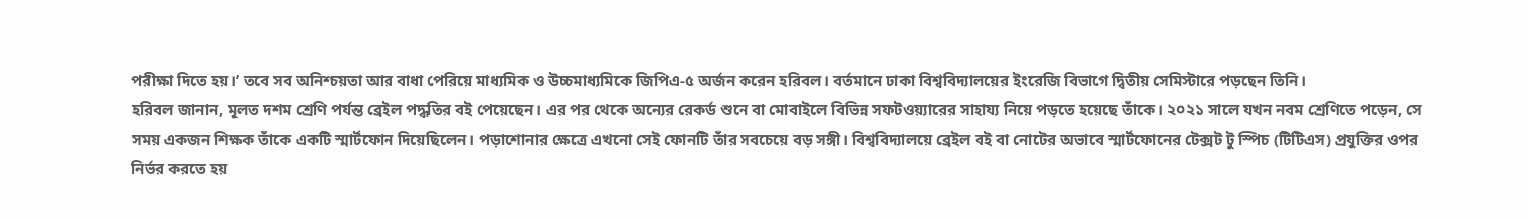পরীক্ষা দিতে হয়।’ তবে সব অনিশ্চয়তা আর বাধা পেরিয়ে মাধ্যমিক ও উচ্চমাধ্যমিকে জিপিএ-৫ অর্জন করেন হরিবল। বর্তমানে ঢাকা বিশ্ববিদ্যালয়ের ইংরেজি বিভাগে দ্বিতীয় সেমিস্টারে পড়ছেন তিনি।
হরিবল জানান, মূলত দশম শ্রেণি পর্যন্ত ব্রেইল পদ্ধতির বই পেয়েছেন। এর পর থেকে অন্যের রেকর্ড শুনে বা মোবাইলে বিভিন্ন সফটওয়্যারের সাহায্য নিয়ে পড়তে হয়েছে তাঁকে। ২০২১ সালে যখন নবম শ্রেণিতে পড়েন, সে সময় একজন শিক্ষক তাঁকে একটি স্মার্টফোন দিয়েছিলেন। পড়াশোনার ক্ষেত্রে এখনো সেই ফোনটি তাঁর সবচেয়ে বড় সঙ্গী। বিশ্ববিদ্যালয়ে ব্রেইল বই বা নোটের অভাবে স্মার্টফোনের টেক্সট টু স্পিচ (টিটিএস) প্রযুক্তির ওপর নির্ভর করতে হয়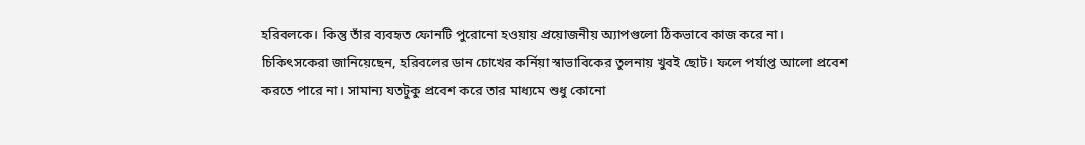হরিবলকে। কিন্তু তাঁর ব্যবহৃত ফোনটি পুরোনো হওয়ায় প্রয়োজনীয় অ্যাপগুলো ঠিকভাবে কাজ করে না।
চিকিৎসকেরা জানিয়েছেন, হরিবলের ডান চোখের কর্নিয়া স্বাভাবিকের তুলনায় খুবই ছোট। ফলে পর্যাপ্ত আলো প্রবেশ করতে পারে না। সামান্য যতটুকু প্রবেশ করে তার মাধ্যমে শুধু কোনো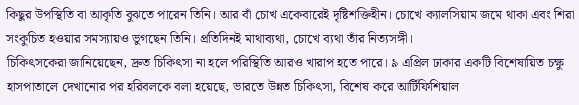কিছুর উপস্থিতি বা আকৃতি বুঝতে পারেন তিনি। আর বাঁ চোখ একেবারেই দৃষ্টিশক্তিহীন। চোখে ক্যালসিয়াম জমে থাকা এবং শিরা সংকুচিত হওয়ার সমস্যায়ও ভুগছেন তিনি। প্রতিদিনই মাথাব্যথা, চোখে ব্যথা তাঁর নিত্যসঙ্গী।
চিকিৎসকেরা জানিয়েছেন, দ্রুত চিকিৎসা না হলে পরিস্থিতি আরও খারাপ হতে পারে। ৯ এপ্রিল ঢাকার একটি বিশেষায়িত চক্ষু হাসপাতালে দেখানোর পর হরিবলকে বলা হয়েছে, ভারতে উন্নত চিকিৎসা, বিশেষ করে আর্টিফিশিয়াল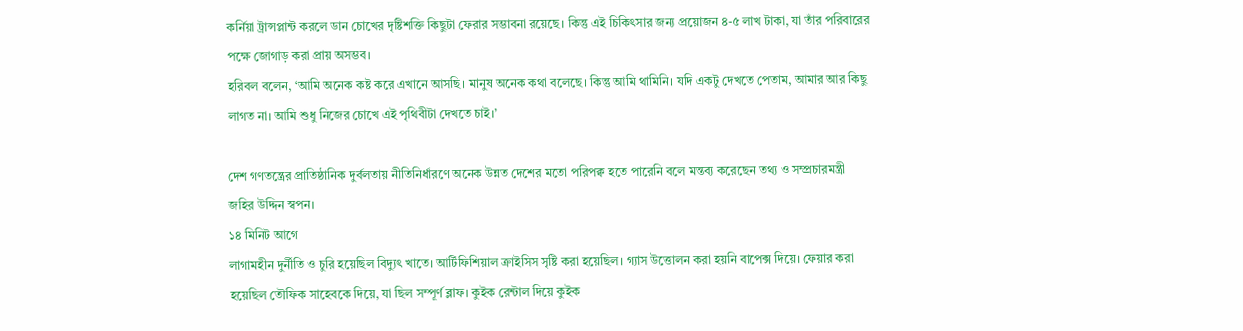কর্নিয়া ট্রান্সপ্লান্ট করলে ডান চোখের দৃষ্টিশক্তি কিছুটা ফেরার সম্ভাবনা রয়েছে। কিন্তু এই চিকিৎসার জন্য প্রয়োজন ৪-৫ লাখ টাকা, যা তাঁর পরিবারের পক্ষে জোগাড় করা প্রায় অসম্ভব।
হরিবল বলেন, ‘আমি অনেক কষ্ট করে এখানে আসছি। মানুষ অনেক কথা বলেছে। কিন্তু আমি থামিনি। যদি একটু দেখতে পেতাম, আমার আর কিছু লাগত না। আমি শুধু নিজের চোখে এই পৃথিবীটা দেখতে চাই।’

দেশ গণতন্ত্রের প্রাতিষ্ঠানিক দুর্বলতায় নীতিনির্ধারণে অনেক উন্নত দেশের মতো পরিপক্ব হতে পারেনি বলে মন্তব্য করেছেন তথ্য ও সম্প্রচারমন্ত্রী জহির উদ্দিন স্বপন।
১৪ মিনিট আগে
লাগামহীন দুর্নীতি ও চুরি হয়েছিল বিদ্যুৎ খাতে। আর্টিফিশিয়াল ক্রাইসিস সৃষ্টি করা হয়েছিল। গ্যাস উত্তোলন করা হয়নি বাপেক্স দিয়ে। ফেয়ার করা হয়েছিল তৌফিক সাহেবকে দিয়ে, যা ছিল সম্পূর্ণ ব্লাফ। কুইক রেন্টাল দিয়ে কুইক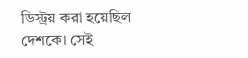ডিস্ট্রয় করা হয়েছিল দেশকে। সেই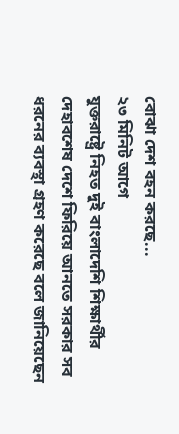বোঝা দেশ বহন করছে...
২৩ মিনিট আগে
যুক্তরাষ্ট্রে নিহত দুই বাংলাদেশি শিক্ষার্থীর দেহাবশেষ দেশে ফিরিয়ে আনতে সরকার সব ধরনের ব্যবস্থা গ্রহণ করেছে বলে জানিয়েছেন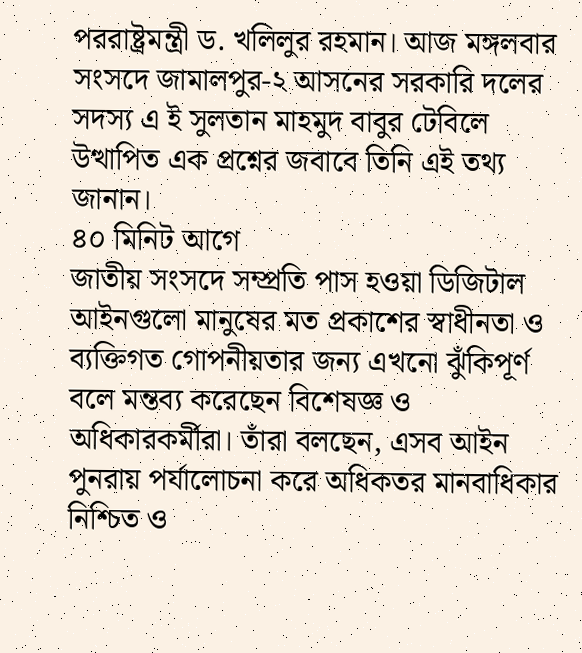পররাষ্ট্রমন্ত্রী ড. খলিলুর রহমান। আজ মঙ্গলবার সংসদে জামালপুর-২ আসনের সরকারি দলের সদস্য এ ই সুলতান মাহমুদ বাবুর টেবিলে উত্থাপিত এক প্রশ্নের জবাবে তিনি এই তথ্য জানান।
৪০ মিনিট আগে
জাতীয় সংসদে সম্প্রতি পাস হওয়া ডিজিটাল আইনগুলো মানুষের মত প্রকাশের স্বাধীনতা ও ব্যক্তিগত গোপনীয়তার জন্য এখনো ঝুঁকিপূর্ণ বলে মন্তব্য করেছেন বিশেষজ্ঞ ও অধিকারকর্মীরা। তাঁরা বলছেন, এসব আইন পুনরায় পর্যালোচনা করে অধিকতর মানবাধিকার নিশ্চিত ও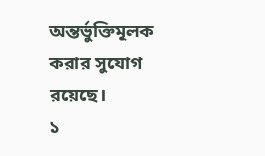অন্তর্ভুক্তিমূলক করার সুযোগ রয়েছে।
১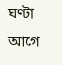ঘণ্টা আগে